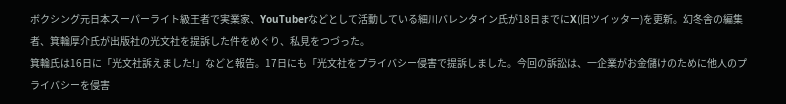ボクシング元日本スーパーライト級王者で実業家、YouTuberなどとして活動している細川バレンタイン氏が18日までにX(旧ツイッター)を更新。幻冬舎の編集者、箕輪厚介氏が出版社の光文社を提訴した件をめぐり、私見をつづった。
箕輪氏は16日に「光文社訴えました!」などと報告。17日にも「光文社をプライバシー侵害で提訴しました。今回の訴訟は、一企業がお金儲けのために他人のプライバシーを侵害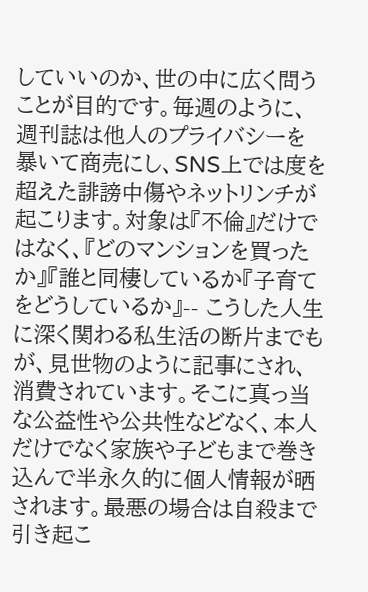していいのか、世の中に広く問うことが目的です。毎週のように、週刊誌は他人のプライバシーを暴いて商売にし、SNS上では度を超えた誹謗中傷やネットリンチが起こります。対象は『不倫』だけではなく、『どのマンションを買ったか』『誰と同棲しているか『子育てをどうしているか』-- こうした人生に深く関わる私生活の断片までもが、見世物のように記事にされ、消費されています。そこに真っ当な公益性や公共性などなく、本人だけでなく家族や子どもまで巻き込んで半永久的に個人情報が晒されます。最悪の場合は自殺まで引き起こ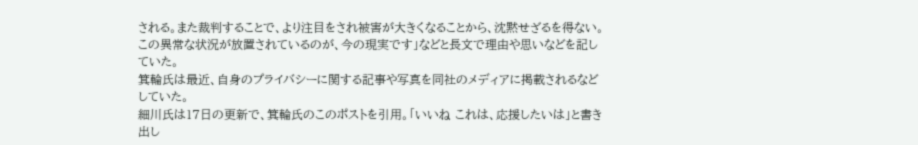される。また裁判することで、より注目をされ被害が大きくなることから、沈黙せざるを得ない。この異常な状況が放置されているのが、今の現実です」などと長文で理由や思いなどを記していた。
箕輪氏は最近、自身のプライバシーに関する記事や写真を同社のメディアに掲載されるなどしていた。
細川氏は17日の更新で、箕輪氏のこのポストを引用。「いいね これは、応援したいは」と書き出し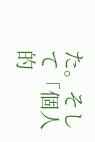た。そして「個人的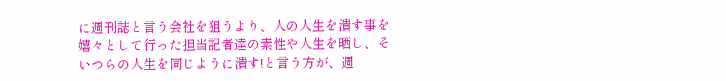に週刊誌と言う会社を狙うより、人の人生を潰す事を嬉々として行った担当記者達の素性や人生を晒し、そいつらの人生を同じように潰す!と言う方が、週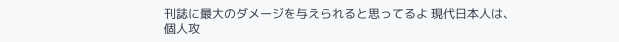刊誌に最大のダメージを与えられると思ってるよ 現代日本人は、個人攻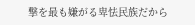撃を最も嫌がる卑怯民族だから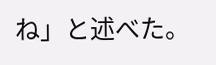ね」と述べた。